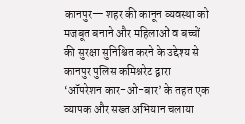कानपुर— शहर की कानून व्यवस्था को मजबूत बनाने और महिलाओं व बच्चों की सुरक्षा सुनिश्चित करने के उद्देश्य से कानपुर पुलिस कमिश्नरेट द्वारा ‘ऑपरेशन कार-ओ-बार’ के तहत एक व्यापक और सख्त अभियान चलाया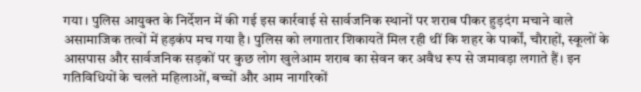गया। पुलिस आयुक्त के निर्देशन में की गई इस कार्रवाई से सार्वजनिक स्थानों पर शराब पीकर हुड़दंग मचाने वाले असामाजिक तत्वों में हड़कंप मच गया है। पुलिस को लगातार शिकायतें मिल रही थीं कि शहर के पार्कों, चौराहों, स्कूलों के आसपास और सार्वजनिक सड़कों पर कुछ लोग खुलेआम शराब का सेवन कर अवैध रूप से जमावड़ा लगाते हैं। इन गतिविधियों के चलते महिलाओं, बच्चों और आम नागरिकों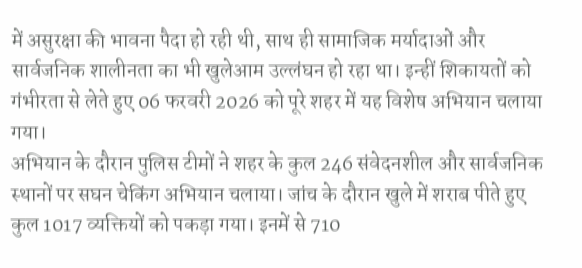में असुरक्षा की भावना पैदा हो रही थी, साथ ही सामाजिक मर्यादाओं और सार्वजनिक शालीनता का भी खुलेआम उल्लंघन हो रहा था। इन्हीं शिकायतों को गंभीरता से लेते हुए 06 फरवरी 2026 को पूरे शहर में यह विशेष अभियान चलाया गया।
अभियान के दौरान पुलिस टीमों ने शहर के कुल 246 संवेदनशील और सार्वजनिक स्थानों पर सघन चेकिंग अभियान चलाया। जांच के दौरान खुले में शराब पीते हुए कुल 1017 व्यक्तियों को पकड़ा गया। इनमें से 710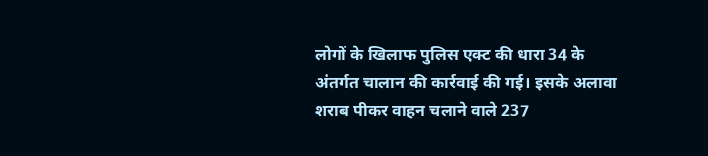लोगों के खिलाफ पुलिस एक्ट की धारा 34 के अंतर्गत चालान की कार्रवाई की गई। इसके अलावा शराब पीकर वाहन चलाने वाले 237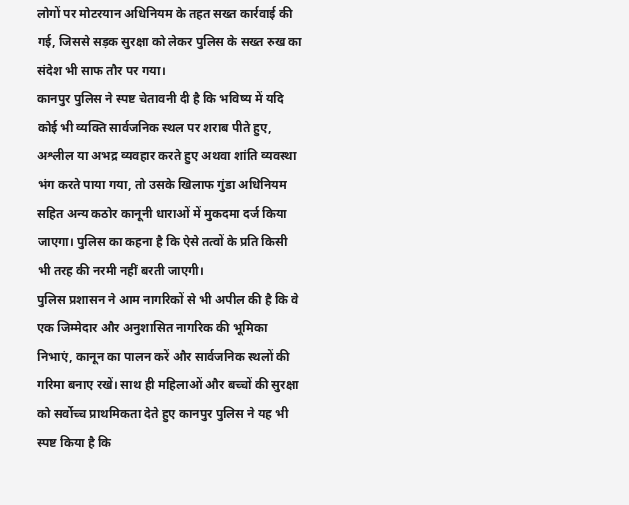लोगों पर मोटरयान अधिनियम के तहत सख्त कार्रवाई की गई, जिससे सड़क सुरक्षा को लेकर पुलिस के सख्त रुख का संदेश भी साफ तौर पर गया।
कानपुर पुलिस ने स्पष्ट चेतावनी दी है कि भविष्य में यदि कोई भी व्यक्ति सार्वजनिक स्थल पर शराब पीते हुए, अश्लील या अभद्र व्यवहार करते हुए अथवा शांति व्यवस्था भंग करते पाया गया, तो उसके खिलाफ गुंडा अधिनियम सहित अन्य कठोर कानूनी धाराओं में मुकदमा दर्ज किया जाएगा। पुलिस का कहना है कि ऐसे तत्वों के प्रति किसी भी तरह की नरमी नहीं बरती जाएगी।
पुलिस प्रशासन ने आम नागरिकों से भी अपील की है कि वे एक जिम्मेदार और अनुशासित नागरिक की भूमिका निभाएं, कानून का पालन करें और सार्वजनिक स्थलों की गरिमा बनाए रखें। साथ ही महिलाओं और बच्चों की सुरक्षा को सर्वोच्च प्राथमिकता देते हुए कानपुर पुलिस ने यह भी स्पष्ट किया है कि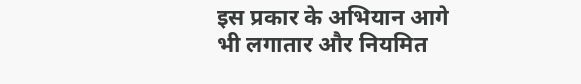इस प्रकार के अभियान आगे भी लगातार और नियमित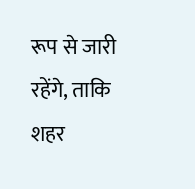रूप से जारी रहेंगे, ताकि शहर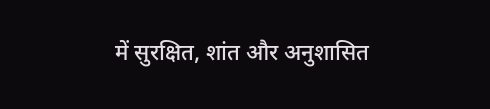में सुरक्षित, शांत और अनुशासित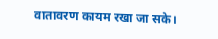वातावरण कायम रखा जा सके।